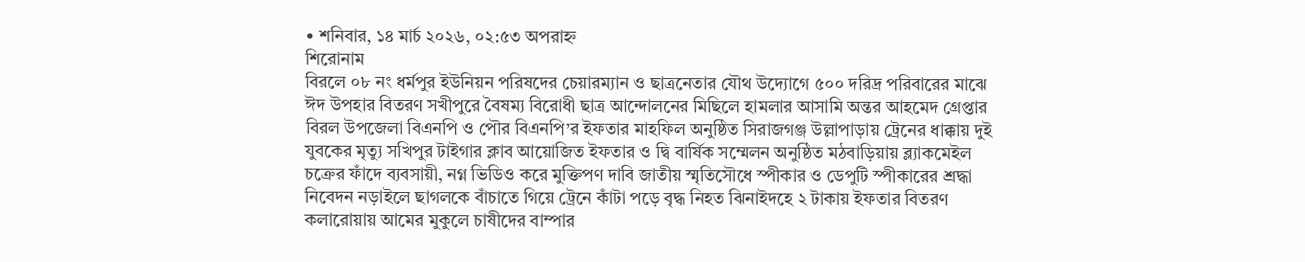• শনিবার, ১৪ মার্চ ২০২৬, ০২:৫৩ অপরাহ্ন
শিরোনাম
বিরলে ০৮ নং ধর্মপুর ইউনিয়ন পরিষদের চেয়ারম্যান ও ছাত্রনেতার যৌথ উদ্যোগে ৫০০ দরিদ্র পরিবারের মাঝে ঈদ উপহার বিতরণ সখীপুরে বৈষম্য বিরোধী ছাত্র আন্দোলনের মিছিলে হামলার আসামি অন্তর আহমেদ গ্রেপ্তার বিরল উপজেলা বিএনপি ও পৌর বিএনপি’র ইফতার মাহফিল অনুষ্ঠিত সিরাজগঞ্জ উল্লাপাড়ায় ট্রেনের ধাক্কায় দুই যুবকের মৃত্যু সখিপুর টাইগার ক্লাব আয়োজিত ইফতার ও দ্বি বার্ষিক সম্মেলন অনুষ্ঠিত মঠবাড়িয়ায় ব্ল্যাকমেইল চক্রের ফাঁদে ব্যবসায়ী, নগ্ন ভিডিও করে মুক্তিপণ দাবি জাতীয় স্মৃতিসৌধে স্পীকার ও ডেপুটি স্পীকারের শ্রদ্ধা নিবেদন নড়াইলে ছাগলকে বাঁচাতে গিয়ে ট্রেনে কাঁটা পড়ে বৃদ্ধ নিহত ঝিনাইদহে ২ টাকায় ইফতার বিতরণ কলারোয়ায় আমের মুকুলে চাষীদের বাম্পার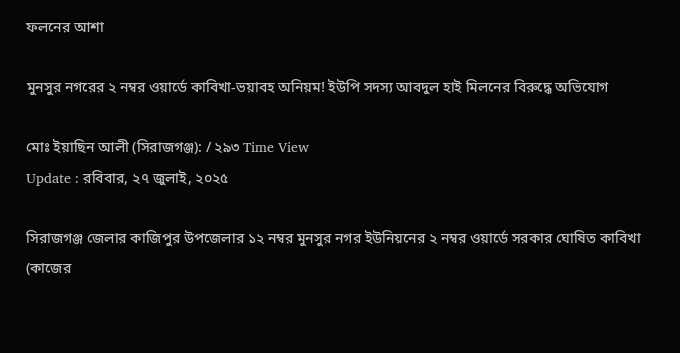ফলনের আশা

মুনসুর নগরের ২ নম্বর ওয়ার্ডে কাবিখা-ভয়াবহ অনিয়ম! ইউপি সদস্য আবদুল হাই মিলনের বিরুদ্ধে অভিযোগ

মোঃ ইয়াছিন আলী (সিরাজগঞ্জ): / ২৯৩ Time View
Update : রবিবার, ২৭ জুলাই, ২০২৫

সিরাজগঞ্জ জেলার কাজিপুর উপজেলার ১২ নম্বর মুনসুর নগর ইউনিয়নের ২ নম্বর ওয়ার্ডে সরকার ঘোষিত কাবিখা (কাজের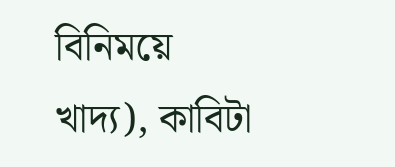বিনিময়ে খাদ্য), কাবিটা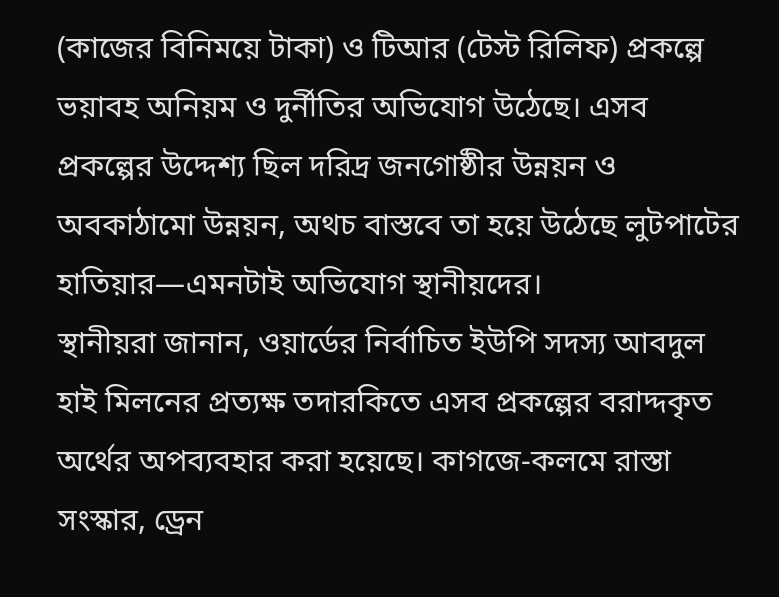(কাজের বিনিময়ে টাকা) ও টিআর (টেস্ট রিলিফ) প্রকল্পে ভয়াবহ অনিয়ম ও দুর্নীতির অভিযোগ উঠেছে। এসব প্রকল্পের উদ্দেশ্য ছিল দরিদ্র জনগোষ্ঠীর উন্নয়ন ও অবকাঠামো উন্নয়ন, অথচ বাস্তবে তা হয়ে উঠেছে লুটপাটের হাতিয়ার—এমনটাই অভিযোগ স্থানীয়দের।
স্থানীয়রা জানান, ওয়ার্ডের নির্বাচিত ইউপি সদস্য আবদুল হাই মিলনের প্রত্যক্ষ তদারকিতে এসব প্রকল্পের বরাদ্দকৃত অর্থের অপব্যবহার করা হয়েছে। কাগজে-কলমে রাস্তা সংস্কার, ড্রেন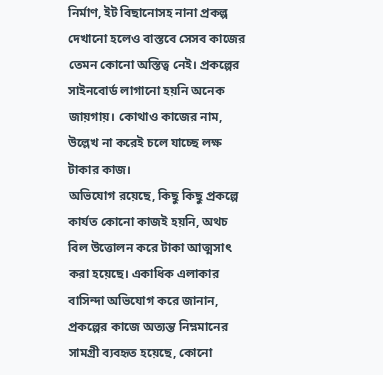নির্মাণ, ইট বিছানোসহ নানা প্রকল্প দেখানো হলেও বাস্তবে সেসব কাজের তেমন কোনো অস্তিত্ব নেই। প্রকল্পের সাইনবোর্ড লাগানো হয়নি অনেক জায়গায়। কোথাও কাজের নাম, উল্লেখ না করেই চলে যাচ্ছে লক্ষ টাকার কাজ।
অভিযোগ রয়েছে, কিছু কিছু প্রকল্পে কার্যত কোনো কাজই হয়নি, অথচ বিল উত্তোলন করে টাকা আত্মসাৎ করা হয়েছে। একাধিক এলাকার বাসিন্দা অভিযোগ করে জানান, প্রকল্পের কাজে অত্যন্ত নিম্নমানের সামগ্রী ব্যবহৃত হয়েছে, কোনো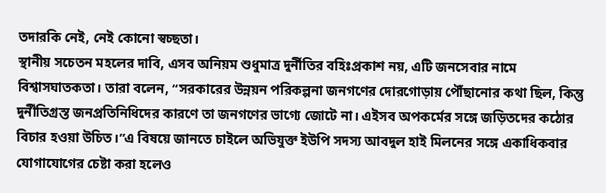তদারকি নেই, নেই কোনো স্বচ্ছতা।
স্থানীয় সচেতন মহলের দাবি, এসব অনিয়ম শুধুমাত্র দুর্নীতির বহিঃপ্রকাশ নয়, এটি জনসেবার নামে বিশ্বাসঘাতকতা। তারা বলেন, “সরকারের উন্নয়ন পরিকল্পনা জনগণের দোরগোড়ায় পৌঁছানোর কথা ছিল, কিন্তু দুর্নীতিগ্রস্ত জনপ্রতিনিধিদের কারণে তা জনগণের ভাগ্যে জোটে না। এইসব অপকর্মের সঙ্গে জড়িতদের কঠোর বিচার হওয়া উচিত।”এ বিষয়ে জানতে চাইলে অভিযুক্ত ইউপি সদস্য আবদুল হাই মিলনের সঙ্গে একাধিকবার যোগাযোগের চেষ্টা করা হলেও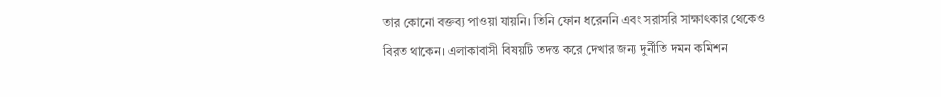তার কোনো বক্তব্য পাওয়া যায়নি। তিনি ফোন ধরেননি এবং সরাসরি সাক্ষাৎকার থেকেও বিরত থাকেন। এলাকাবাসী বিষয়টি তদন্ত করে দেখার জন্য দুর্নীতি দমন কমিশন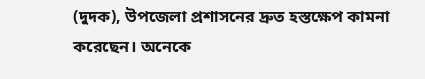(দুদক), উপজেলা প্রশাসনের দ্রুত হস্তক্ষেপ কামনা করেছেন। অনেকে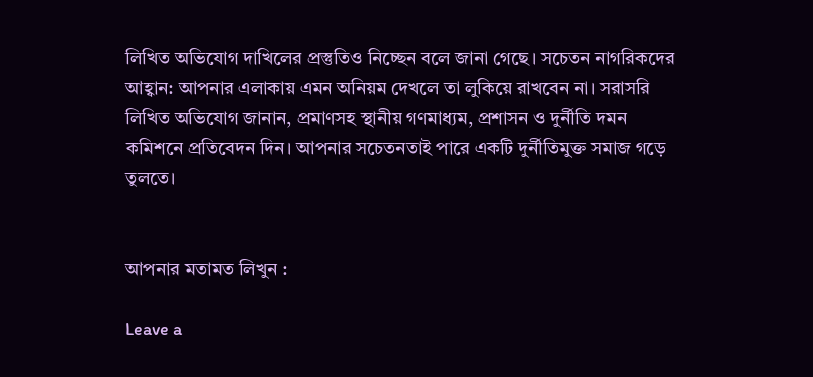লিখিত অভিযোগ দাখিলের প্রস্তুতিও নিচ্ছেন বলে জানা গেছে। সচেতন নাগরিকদের আহ্বান: আপনার এলাকায় এমন অনিয়ম দেখলে তা লুকিয়ে রাখবেন না। সরাসরি লিখিত অভিযোগ জানান, প্রমাণসহ স্থানীয় গণমাধ্যম, প্রশাসন ও দুর্নীতি দমন কমিশনে প্রতিবেদন দিন। আপনার সচেতনতাই পারে একটি দুর্নীতিমুক্ত সমাজ গড়ে তুলতে।


আপনার মতামত লিখুন :

Leave a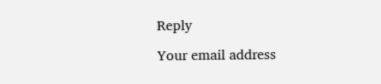Reply

Your email address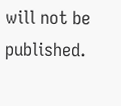will not be published.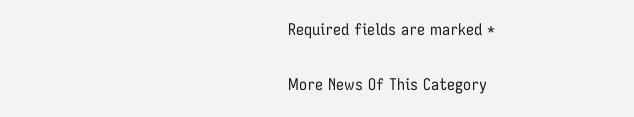Required fields are marked *

More News Of This Category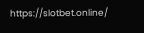https://slotbet.online/